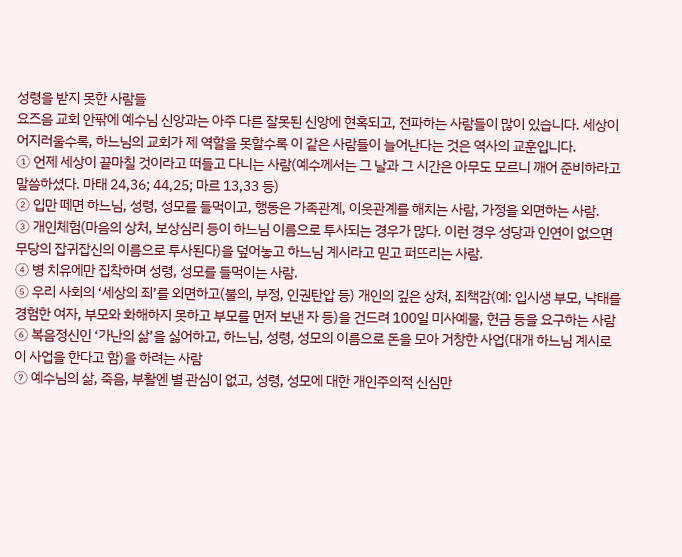성령을 받지 못한 사람들
요즈음 교회 안팎에 예수님 신앙과는 아주 다른 잘못된 신앙에 현혹되고, 전파하는 사람들이 많이 있습니다. 세상이 어지러울수록, 하느님의 교회가 제 역할을 못할수록 이 같은 사람들이 늘어난다는 것은 역사의 교훈입니다.
① 언제 세상이 끝마칠 것이라고 떠들고 다니는 사람(예수께서는 그 날과 그 시간은 아무도 모르니 깨어 준비하라고 말씀하셨다. 마태 24,36; 44,25; 마르 13,33 등)
② 입만 떼면 하느님, 성령, 성모를 들먹이고, 행동은 가족관계, 이웃관계를 해치는 사람, 가정을 외면하는 사람.
③ 개인체험(마음의 상처, 보상심리 등이 하느님 이름으로 투사되는 경우가 많다. 이런 경우 성당과 인연이 없으면 무당의 잡귀잡신의 이름으로 투사된다)을 덮어놓고 하느님 계시라고 믿고 퍼뜨리는 사람.
④ 병 치유에만 집착하며 성령, 성모를 들먹이는 사람.
⑤ 우리 사회의 ‘세상의 죄’를 외면하고(불의, 부정, 인권탄압 등) 개인의 깊은 상처, 죄책감(예: 입시생 부모, 낙태를 경험한 여자, 부모와 화해하지 못하고 부모를 먼저 보낸 자 등)을 건드려 100일 미사예물, 헌금 등을 요구하는 사람
⑥ 복음정신인 ‘가난의 삶’을 싫어하고, 하느님, 성령, 성모의 이름으로 돈을 모아 거창한 사업(대개 하느님 계시로 이 사업을 한다고 함)을 하려는 사람
⑦ 예수님의 삶, 죽음, 부활엔 별 관심이 없고, 성령, 성모에 대한 개인주의적 신심만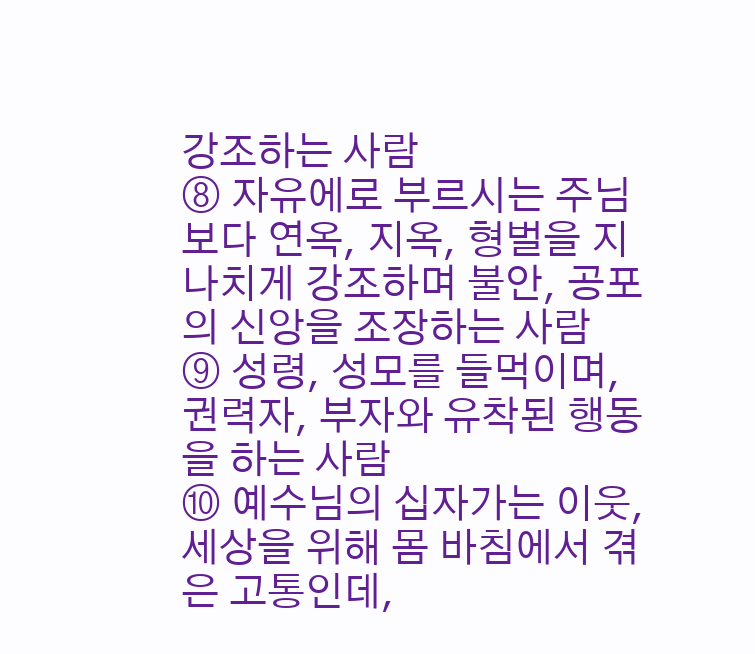강조하는 사람
⑧ 자유에로 부르시는 주님보다 연옥, 지옥, 형벌을 지나치게 강조하며 불안, 공포의 신앙을 조장하는 사람
⑨ 성령, 성모를 들먹이며, 권력자, 부자와 유착된 행동을 하는 사람
⑩ 예수님의 십자가는 이웃, 세상을 위해 몸 바침에서 겪은 고통인데,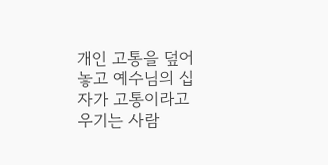개인 고통을 덮어놓고 예수님의 십자가 고통이라고 우기는 사람